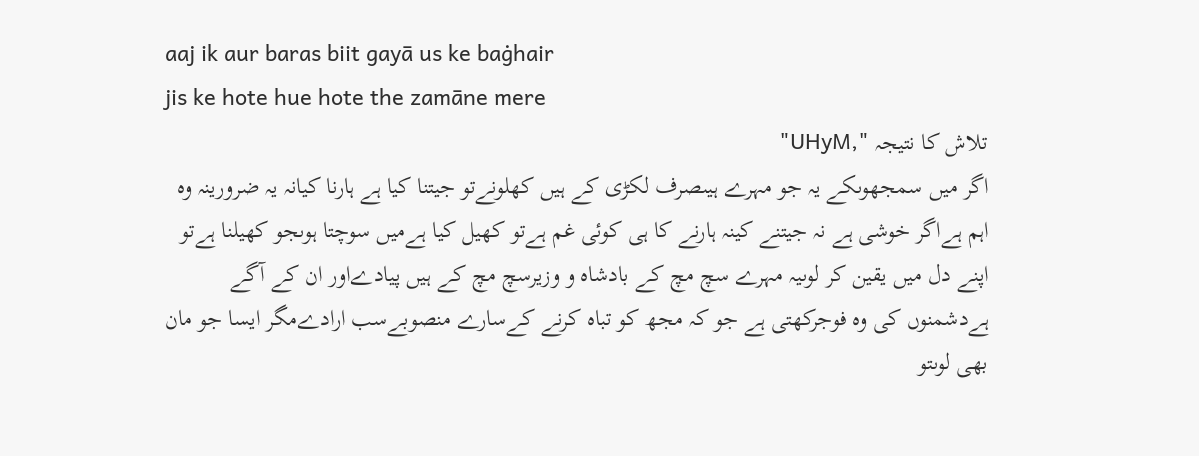aaj ik aur baras biit gayā us ke baġhair
jis ke hote hue hote the zamāne mere
تلاش کا نتیجہ ",UHyM"
اگر میں سمجھوںکے یہ جو مہرے ہیںصرف لکڑی کے ہیں کھلونےتو جیتنا کیا ہے ہارنا کیانہ یہ ضرورینہ وہ اہم ہےاگر خوشی ہے نہ جیتنے کینہ ہارنے کا ہی کوئی غم ہےتو کھیل کیا ہےمیں سوچتا ہوںجو کھیلنا ہےتو اپنے دل میں یقین کر لوںیہ مہرے سچ مچ کے بادشاہ و وزیرسچ مچ کے ہیں پیادےاور ان کے آگے ہےدشمنوں کی وہ فوجرکھتی ہے جو کہ مجھ کو تباہ کرنے کےسارے منصوبےسب ارادےمگر ایسا جو مان بھی لوںتو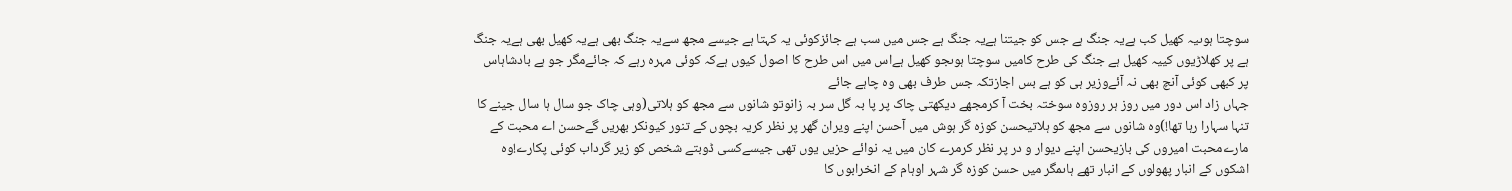سوچتا ہوںیہ کھیل کب ہےیہ جنگ ہے جس کو جیتنا ہےیہ جنگ ہے جس میں سب ہے جائزکوئی یہ کہتا ہے جیسے مجھ سےیہ جنگ بھی ہےیہ کھیل بھی ہےیہ جنگ ہے پر کھلاڑیوں کییہ کھیل ہے جنگ کی طرح کامیں سوچتا ہوںجو کھیل ہےاس میں اس طرح کا اصول کیوں ہےکہ کوئی مہرہ رہے کہ جائےمگر جو ہے بادشاہاس پر کبھی کوئی آنچ بھی نہ آئےوزیر ہی کو ہے بس اجازتکہ جس طرف بھی وہ چاہے جائے
جہاں زاد اس دور میں روز ہر روزوہ سوختہ بخت آ کرمجھے دیکھتی چاک پر پا بہ گل سر بہ زانوتو شانوں سے مجھ کو ہلاتی(وہی چاک جو سال ہا سال جینے کا تنہا سہارا رہا تھا!)وہ شانوں سے مجھ کو ہلاتیحسن کوزہ گر ہوش میں آحسن اپنے ویران گھر پر نظر کریہ بچوں کے تنور کیونکر بھریں گےحسن اے محبت کے مارےمحبت امیروں کی بازیحسن اپنے دیوار و در پر نظر کرمرے کان میں یہ نوائے حزیں یوں تھی جیسےکسی ڈوبتے شخص کو زیر گرداب کوئی پکارے!وہ اشکوں کے انبار پھولوں کے انبار تھے ہاںمگر میں حسن کوزہ گر شہر اوہام کے انخرابوں کا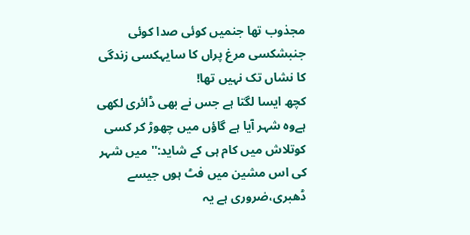مجذوب تھا جنمیں کوئی صدا کوئی جنبشکسی مرغ پراں کا سایہکسی زندگی کا نشاں تک نہیں تھا!
کچھ ایسا لگتا ہے جس نے بھی ڈائری لکھی ہےوہ شہر آیا ہے گاؤں میں چھوڑ کر کسی کوتلاش میں کام ہی کے شاید:''میں شہر کی اس مشین میں فٹ ہوں جیسے ڈھبری،ضروری ہے یہ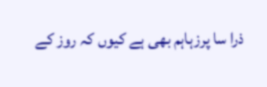ذرا سا پرزہاہم بھی ہے کیوں کہ روز کے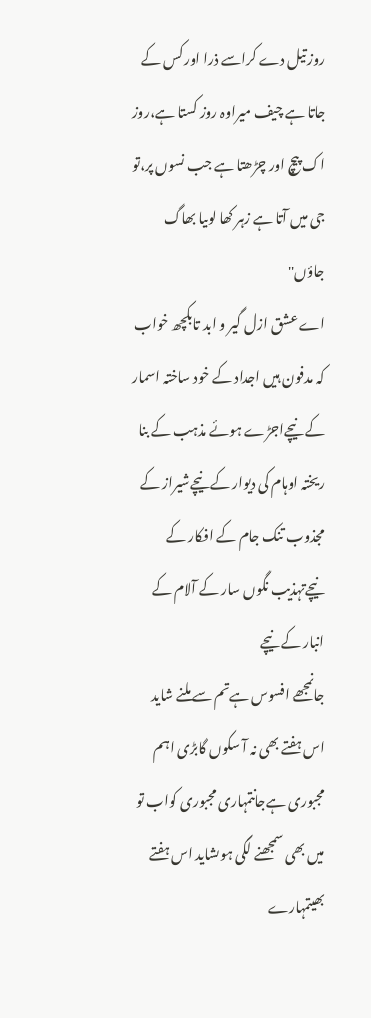روز تیل دے کراسے ذرا اور کس کے جاتا ہے چیف میراوہ روز کستا ہے،روز اک پیچ اور چڑھتا ہے جب نسوں پر،تو جی میں آتا ہے زہر کھا لوںیا بھاگ جاؤں''
اے عشق ازل گیر و ابد تابکچھ خواب کہ مدفون ہیں اجداد کے خود ساختہ اسمار کے نیچےاجڑے ہوئے مذہب کے بنا ریختہ اوہام کی دیوار کے نیچےشیراز کے مجذوب تنک جام کے افکار کے نیچےتہذیب نگوں سار کے آلام کے انبار کے نیچے
جانمجھے افسوس ہےتم سے ملنے شاید اس ہفتے بھی نہ آ سکوں گابڑی اہم مجبوری ہےجانتمہاری مجبوری کواب تو میں بھی سمجھنے لگی ہوںشاید اس ہفتے بھیتمہارے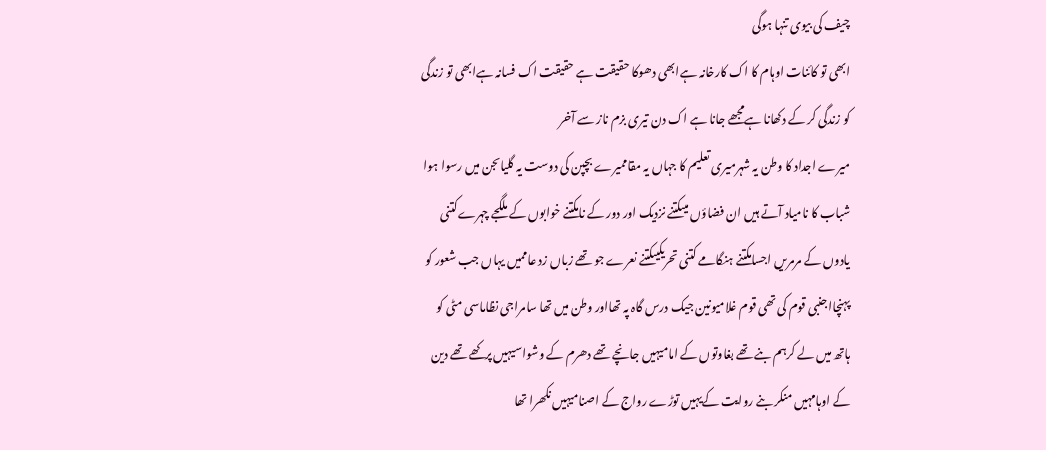چیف کی بیوی تنہا ہوگی
ابھی تو کائنات اوہام کا اک کارخانہ ہےابھی دھوکا حقیقت ہے حقیقت اک فسانہ ہےابھی تو زندگی کو زندگی کر کے دکھانا ہےمجھے جانا ہے اک دن تیری بزم ناز سے آخر
میرے اجداد کا وطن یہ شہرمیری تعلیم کا جہاں یہ مقاممیرے بچپن کی دوست یہ گلیاںجن میں رسوا ہوا شباب کا نامیاد آتے ہیں ان فضاؤں میںکتنے نزدیک اور دور کے نامکتنے خوابوں کے ملگجے چہرےکتنی یادوں کے مرمریں اجسامکتنے ہنگامے کتنی تحریکیںکتنے نعرے جو تھے زباں زد عاممیں یہاں جب شعور کو پہنچااجنبی قوم کی تھی قوم غلامیونین جیک درس گاہ پہ تھااور وطن میں تھا سامراجی نظاماسی مٹی کو ہاتھ میں لے کرہم بنے تھے بغاوتوں کے امامیہیں جانچے تھے دھرم کے وشواسیہیں پرکھے تھے دین کے اوہامہیں منکر بنے روایت کےیہیں توڑے رواج کے اصنامیہیں نکھرا تھا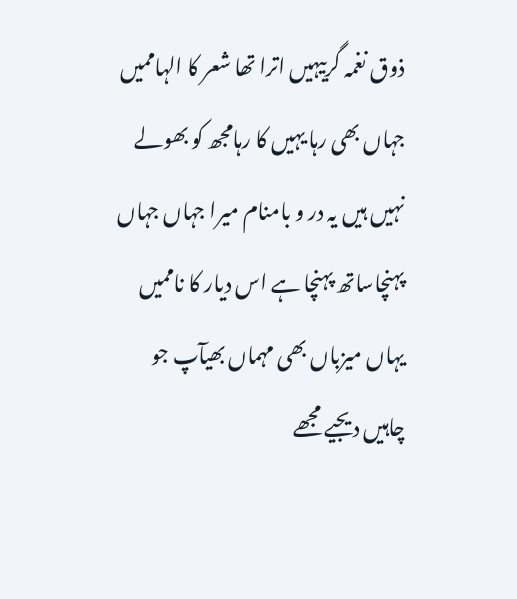ذوق نغمہ گرییہیں اترا تھا شعر کا الہاممیں جہاں بھی رہا یہیں کا رہامجھ کو بھولے نہیں ہیں یہ در و بامنام میرا جہاں جہاں پہنچاساتھ پہنچا ہے اس دیار کا ناممیں یہاں میزباں بھی مہماں بھیآپ جو چاہیں دیجیے مجھے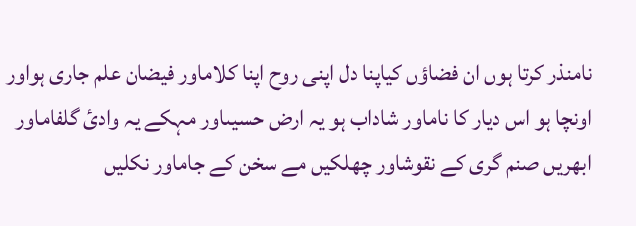نامنذر کرتا ہوں ان فضاؤں کیاپنا دل اپنی روح اپنا کلاماور فیضان علم جاری ہواور اونچا ہو اس دیار کا ناماور شاداب ہو یہ ارض حسیںاور مہکے یہ وادئ گلفاماور ابھریں صنم گری کے نقوشاور چھلکیں مے سخن کے جاماور نکلیں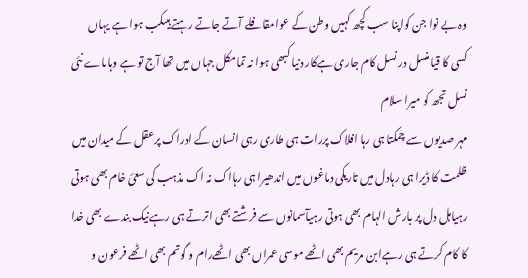وہ بے نوا جن کواپنا سب کچھ کہیں وطن کے عوامقافلے آتے جاتے رہتے ہیںکب ہوا ہے یہاں کسی کا قیامنسل در نسل کام جاری ہےکار دنیا کبھی ہوا نہ تمامکل جہاں میں تھا آج تو ہے وہاںاے نئی نسل تجھ کو میرا سلام
مہر صدیوں سے چمکتا ہی رہا افلاک پررات ہی طاری رہی انسان کے ادراک پرعقل کے میدان میں ظلمت کا ڈیرا ہی رہادل میں تاریکی دماغوں میں اندھیرا ہی رہااک نہ اک مذہب کی سعیٔ خام بھی ہوتی رہیاہل دل پر بارش الہام بھی ہوتی رہیآسمانوں سے فرشتے بھی اترتے ہی رہےنیک بندے بھی خدا کا کام کرتے ہی رہےابن مریم بھی اٹھے موسی عمراں بھی اٹھےرام و گوتم بھی اٹھے فرعون و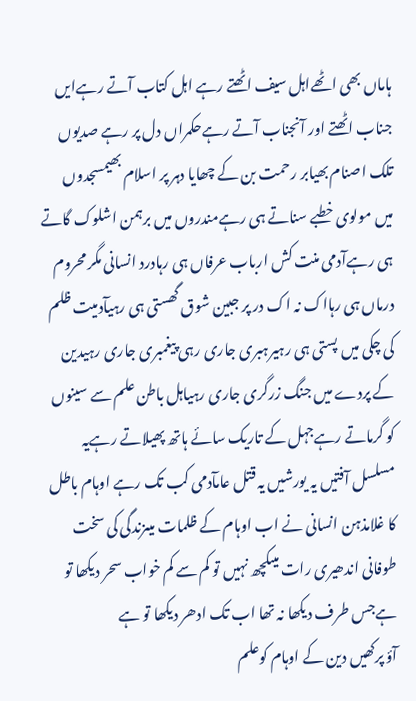ہاماں بھی اٹھےاہل سیف اٹھتے رہے اہل کتاب آتے رہےایں جناب اٹھتے اور آنجناب آتے رہےحکمراں دل پر رہے صدیوں تلک اصنام بھیابر رحمت بن کے چھایا دہر پر اسلام بھیمسجدوں میں مولوی خطبے سناتے ہی رہےمندروں میں برہمن اشلوک گاتے ہی رہےآدمی منت کش ارباب عرفاں ہی رہادرد انسانی مگر محروم درماں ہی رہااک نہ اک در پر جبین شوق گھستی ہی رہیآدمیت ظلم کی چکی میں پستی ہی رہیرہبری جاری رہی پیغمبری جاری رہیدین کے پردے میں جنگ زرگری جاری رہیاہل باطن علم سے سینوں کو گرماتے رہےجہل کے تاریک سائے ہاتھ پھیلاتے رہےیہ مسلسل آفتیں یہ یورشیں یہ قتل عامآدمی کب تک رہے اوہام باطل کا غلامذہن انسانی نے اب اوہام کے ظلمات میںزندگی کی سخت طوفانی اندھیری رات میںکچھ نہیں تو کم سے کم خواب سحر دیکھا تو ہےجس طرف دیکھا نہ تھا اب تک ادھر دیکھا تو ہے
آؤ پرکھیں دین کے اوہام کوعلم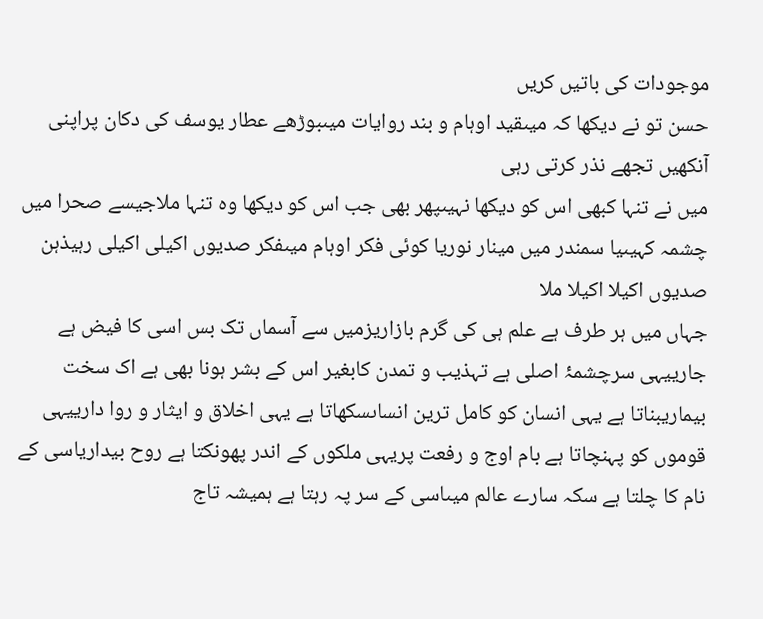موجودات کی باتیں کریں
حسن تو نے دیکھا کہ میںقید اوہام و بند روایات میںبوڑھے عطار یوسف کی دکان پراپنی آنکھیں تجھے نذر کرتی رہی
میں نے تنہا کبھی اس کو دیکھا نہیںپھر بھی جب اس کو دیکھا وہ تنہا ملاجیسے صحرا میں چشمہ کہیںیا سمندر میں مینار نوریا کوئی فکر اوہام میںفکر صدیوں اکیلی اکیلی رہیذہن صدیوں اکیلا اکیلا ملا
جہاں میں ہر طرف ہے علم ہی کی گرم بازاریزمیں سے آسماں تک بس اسی کا فیض ہے جارییہی سرچشمۂ اصلی ہے تہذیب و تمدن کابغیر اس کے بشر ہونا بھی ہے اک سخت بیماریبناتا ہے یہی انسان کو کامل ترین انساںسکھاتا ہے یہی اخلاق و ایثار و روا دارییہی قوموں کو پہنچاتا ہے بام اوج و رفعت پریہی ملکوں کے اندر پھونکتا ہے روح بیداریاسی کے نام کا چلتا ہے سکہ سارے عالم میںاسی کے سر پہ رہتا ہے ہمیشہ تاج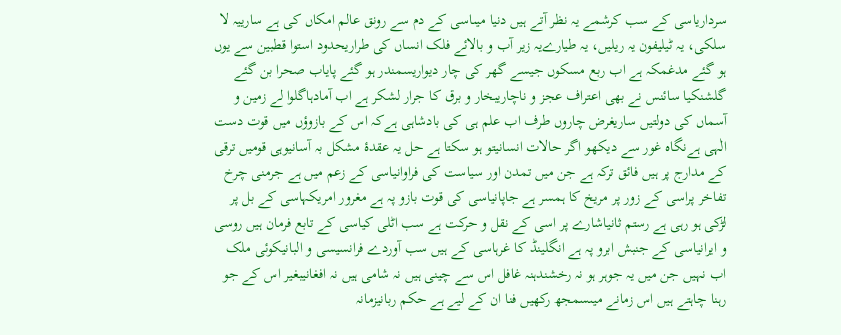سرداریاسی کے سب کرشمے یہ نظر آتے ہیں دنیا میںاسی کے دم سے رونق عالم امکاں کی ہے سارییہ لا سلکی، یہ ٹیلیفون یہ ریلیں، یہ طیارےیہ زیر آب و بالائے فلک انساں کی طراریحدود استوا قطبین سے یوں ہو گئے مدغمکہ ہے اب ربع مسکوں جیسے گھر کی چار دیواریسمندر ہو گئے پایاب صحرا بن گئے گلشنکیا سائنس نے بھی اعتراف عجز و ناچاریبخار و برق کا جرار لشکر ہے اب آمادہاگلوا لے زمین و آسماں کی دولتیں ساریغرض چاروں طرف اب علم ہی کی بادشاہی ہےکہ اس کے بازوؤں میں قوت دست الٰہی ہےنگاہ غور سے دیکھو اگر حالات انسانیتو ہو سکتا ہے حل یہ عقدۂ مشکل بہ آسانیوہی قومیں ترقی کے مدارج پر ہیں فائق ترکہ ہے جن میں تمدن اور سیاست کی فراوانیاسی کے زعم میں ہے جرمنی چرخ تفاخر پراسی کے زور پر مریخ کا ہمسر ہے جاپانیاسی کی قوت بازو پہ ہے مغرور امریکہاسی کے بل پر لڑکی ہو رہی ہے رستم ثانیاشارے پر اسی کے نقل و حرکت ہے سب اٹلی کیاسی کے تابع فرمان ہیں روسی و ایرانیاسی کے جنبش ابرو پہ ہے انگلینڈ کا غرہاسی کے ہیں سب آوردے فرانسیسی و البانیکوئی ملک اب نہیں جن میں یہ جوہر ہو نہ رخشندہنہ غافل اس سے چینی ہیں نہ شامی ہیں نہ افغانیبغیر اس کے جو رہنا چاہتے ہیں اس زمانے میںسمجھ رکھیں فنا ان کے لیے ہے حکم ربانیزمانہ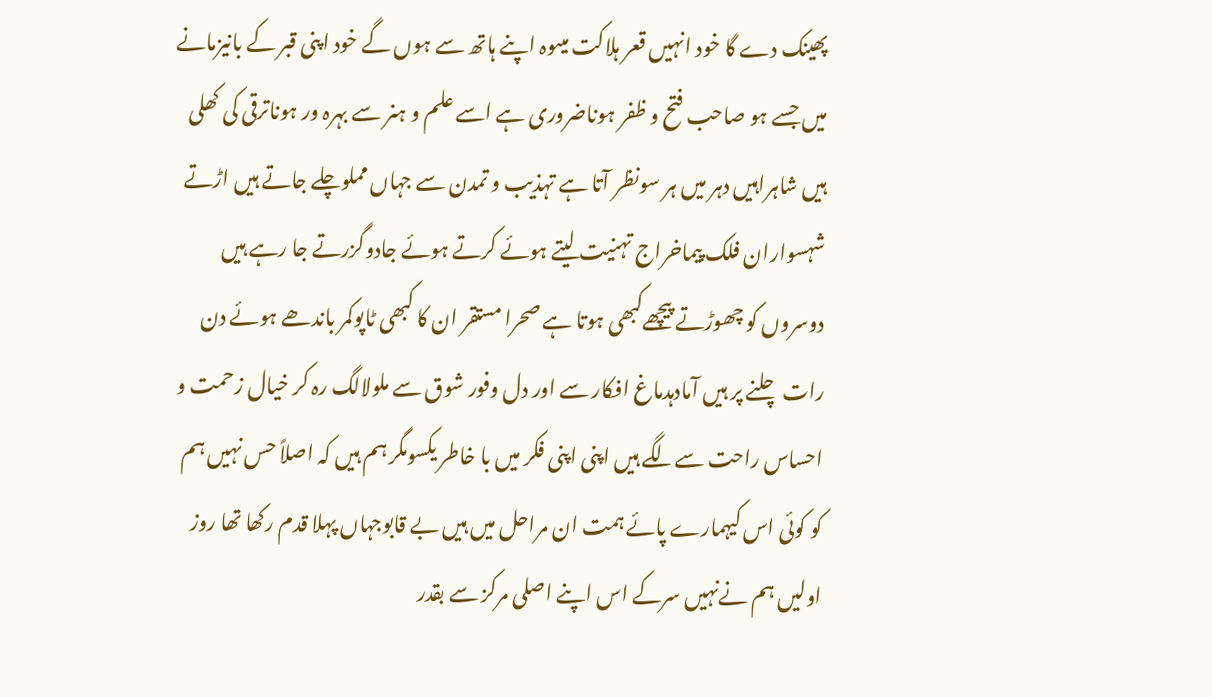پھینک دے گا خود انہیں قعر ہلاکت میںوہ اپنے ہاتھ سے ہوں گے خود اپنی قبر کے بانیزمانے میں جسے ہو صاحب فتح و ظفر ہوناضروری ہے اسے علم و ہنر سے بہرہ ور ہوناترقی کی کھلی ہیں شاہراہیں دہر میں ہر سونظر آتا ہے تہذیب و تمدن سے جہاں مملوچلے جاتے ہیں اڑتے شہسواران فلک پیماخراج تہنیت لیتے ہوئے کرتے ہوئے جادوگزرتے جا رہے ہیں دوسروں کو چھوڑتے پیچھےکبھی ہوتا ہے صحرا مستقر ان کا کبھی ٹاپوکمر باندھے ہوئے دن رات چلنے پر ہیں آمادہدماغ افکار سے اور دل وفور شوق سے ملولالگ رہ کر خیال زحمت و احساس راحت سےلگے ہیں اپنی اپنی فکر میں با خاطر یکسومگر ہم ہیں کہ اصلاً حس نہیں ہم کو کوئی اس کیہمارے پائے ہمت ان مراحل میں ہیں بے قابوجہاں پہلا قدم رکھا تھا روز اولیں ہم نےنہیں سرکے اس اپنے اصلی مرکز سے بقدر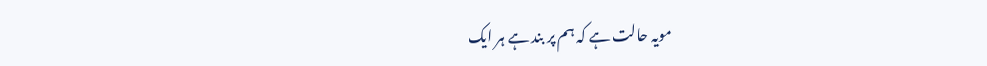مویہ حالت ہے کہ ہم پر بند ہے ہر ایک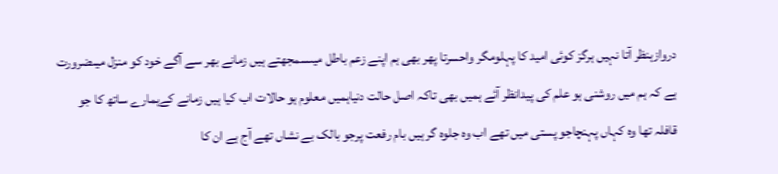دروازہنظر آتا نہیں ہرگز کوئی امید کا پہلومگر واحسرتا پھر بھی ہم اپنے زعم باطل میںسمجھتے ہیں زمانے بھر سے آگے خود کو منزل میںضرورت ہے کہ ہم میں روشنی ہو علم کی پیدانظر آئے ہمیں بھی تاکہ اصل حالت دنیاہمیں معلوم ہو حالات اب کیا ہیں زمانے کےہمارے ساتھ کا جو قافلہ تھا وہ کہاں پہنچاجو پستی میں تھے اب وہ جلوہ گر ہیں بام رفعت پرجو بالک بے نشاں تھے آج ہے ان کا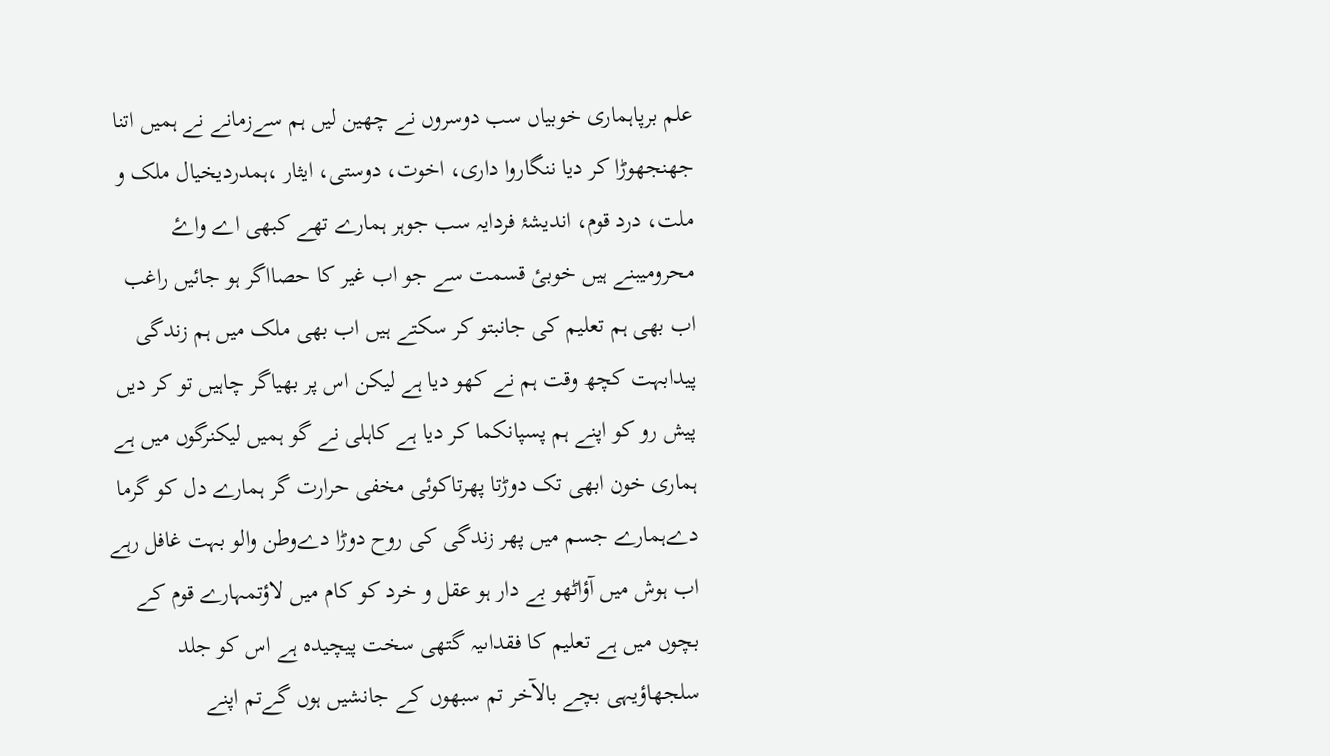علم برپاہماری خوبیاں سب دوسروں نے چھین لیں ہم سےزمانے نے ہمیں اتنا جھنجھوڑا کر دیا ننگاروا داری، اخوت، دوستی، ایثار ،ہمدردیخیال ملک و ملت، درد قوم، اندیشۂ فردایہ سب جوہر ہمارے تھے کبھی اے واۓ محرومیبنے ہیں خوبیٔ قسمت سے جو اب غیر کا حصااگر ہو جائیں راغب اب بھی ہم تعلیم کی جانبتو کر سکتے ہیں اب بھی ملک میں ہم زندگی پیدابہت کچھ وقت ہم نے کھو دیا ہے لیکن اس پر بھیاگر چاہیں تو کر دیں پیش رو کو اپنے ہم پسپانکما کر دیا ہے کاہلی نے گو ہمیں لیکنرگوں میں ہے ہماری خون ابھی تک دوڑتا پھرتاکوئی مخفی حرارت گر ہمارے دل کو گرما دےہمارے جسم میں پھر زندگی کی روح دوڑا دےوطن والو بہت غافل رہے اب ہوش میں آؤاٹھو بے دار ہو عقل و خرد کو کام میں لاؤتمہارے قوم کے بچوں میں ہے تعلیم کا فقداںیہ گتھی سخت پیچیدہ ہے اس کو جلد سلجھاؤیہی بچے بالآخر تم سبھوں کے جانشیں ہوں گےتم اپنے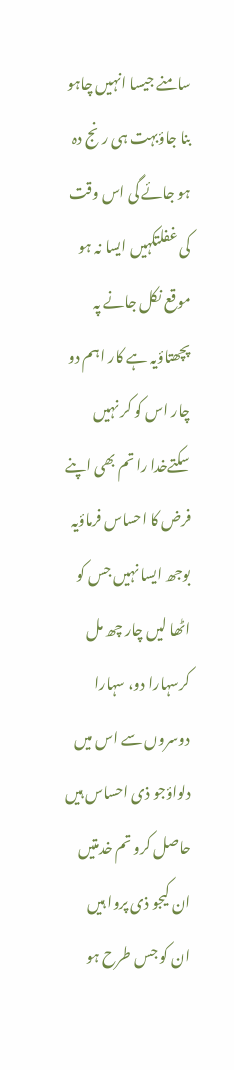سامنے جیسا انہیں چاہو بنا جاؤبہت ہی رنج دہ ہو جائے گی اس وقت کی غفلتکہیں ایسا نہ ہو موقع نکل جانے پہ پچھتاؤیہ ہے کار اہم دو چار اس کو کر نہیں سکتےخدا را تم بھی اپنے فرض کا احساس فرماؤیہ بوجھ ایسا نہیں جس کو اٹھا لیں چار چھ مل کرسہارا دو، سہارا دوسروں سے اس میں دلواؤجو ذی احساس ہیں حاصل کرو تم خدمتیں ان کیجو ذی پروا ہیں ان کو جس طرح ہو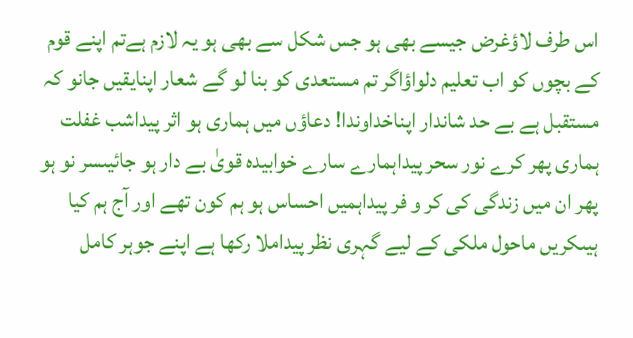اس طرف لاؤغرض جیسے بھی ہو جس شکل سے بھی ہو یہ لازم ہےتم اپنے قوم کے بچوں کو اب تعلیم دلواؤاگر تم مستعدی کو بنا لو گے شعار اپنایقیں جانو کہ مستقبل ہے بے حد شاندار اپناخداوندا! دعاؤں میں ہماری ہو اثر پیداشب غفلت ہماری پھر کرے نور سحر پیداہمارے سارے خوابیدہ قویٰ بے دار ہو جائیںسر نو ہو پھر ان میں زندگی کی کر و فر پیداہمیں احساس ہو ہم کون تھے اور آج ہم کیا ہیںکریں ماحول ملکی کے لیے گہری نظر پیداملا رکھا ہے اپنے جوہر کامل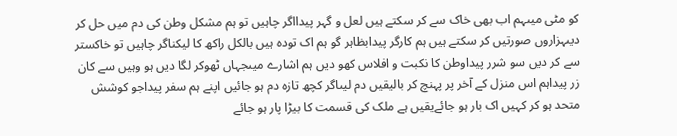کو مٹی میںہم اب بھی خاک سے کر سکتے ہیں لعل و گہر پیدااگر چاہیں تو ہم مشکل وطن کی دم میں حل کر دیںہزاروں صورتیں کر سکتے ہیں ہم کارگر پیدابظاہر گو ہم اک تودہ ہیں بالکل راکھ کا لیکناگر چاہیں تو خاکستر سے کر دیں سو شرر پیداوطن کا نکبت و افلاس کھو دیں ہم اشارے میںجہاں ٹھوکر لگا دیں ہو وہیں سے کان زر پیداہم اس منزل کے آخر پر پہنچ کر بالیقیں دم لیںاگر کچھ تازہ دم ہو جائیں اپنے ہم سفر پیداجو کوشش متحد ہو کر کہیں اک بار ہو جائےیقیں ہے ملک کی قسمت کا بیڑا پار ہو جائے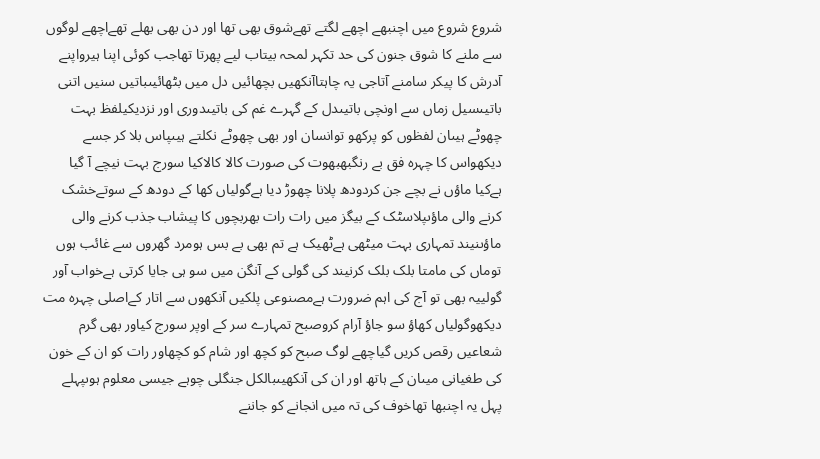شروع شروع میں اچنبھے اچھے لگتے تھےشوق بھی تھا اور دن بھی بھلے تھےاچھے لوگوں سے ملنے کا شوق جنون کی حد تکہر لمحہ بیتاب لیے پھرتا تھاجب کوئی اپنا ہیرواپنے آدرش کا پیکر سامنے آتاجی یہ چاہتاآنکھیں بچھائیں دل میں بٹھائیںباتیں سنیں اتنی باتیںسیل زماں سے اونچی باتیںدل کے گہرے غم کی باتیںدوری اور نزدیکیلفظ بہت چھوٹے ہیںان لفظوں کو پرکھو توانسان اور بھی چھوٹے نکلتے ہیںپاس بلا کر جسے دیکھواس کا چہرہ فق بے رنگبھبھوت کی صورت کالا کالاکیا سورج بہت نیچے آ گیا ہےکیا ماؤں نے بچے جن کردودھ پلانا چھوڑ دیا ہےگولیاں کھا کے دودھ کے سوتےخشک کرنے والی ماؤںپلاسٹک کے بیگز میں رات رات بھربچوں کا پیشاب جذب کرنے والی ماؤںنیند تمہاری بہت میٹھی ہےٹھیک ہے تم بھی بے بس ہومرد گھروں سے غائب ہوں توماں کی مامتا بلک بلک کرنیند کی گولی کے آنگن میں سو ہی جایا کرتی ہےخواب آور گولییہ بھی تو آج کی اہم ضرورت ہےمصنوعی پلکیں آنکھوں سے اتار کےاصلی چہرہ مت دیکھوگولیاں کھاؤ سو جاؤ آرام کروصبح تمہارے سر کے اوپر سورج کیاور بھی گرم شعاعیں رقص کریں گیاچھے لوگ صبح کو کچھ اور شام کو کچھاور رات کو ان کے خون کی طغیانی میںان کے ہاتھ اور ان کی آنکھیںبالکل جنگلی چوہے جیسی معلوم ہوںپہلے پہل یہ اچنبھا تھاخوف کی تہ میں انجانے کو جاننے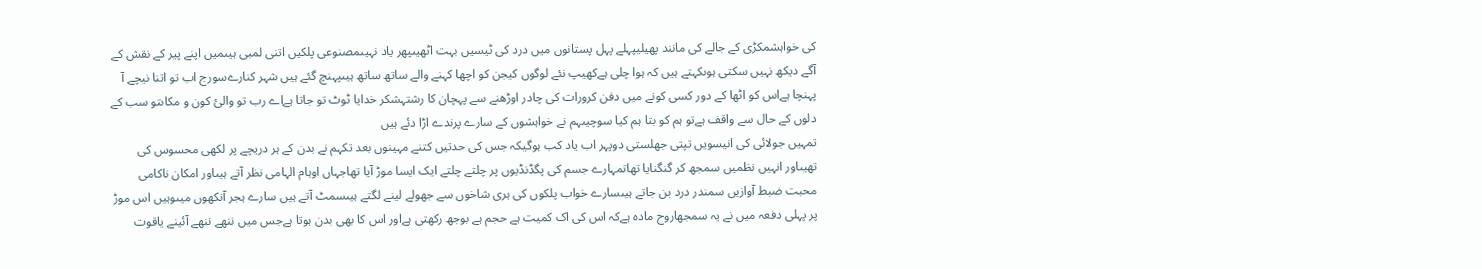کی خواہشمکڑی کے جالے کی مانند پھیلیپہلے پہل پستانوں میں درد کی ٹیسیں بہت اٹھیںپھر یاد نہیںمصنوعی پلکیں اتنی لمبی ہیںمیں اپنے پیر کے نقش کے آگے دیکھ نہیں سکتی ہوںکہتے ہیں کہ ہوا چلی ہےکھیپ نئے لوگوں کیجن کو اچھا کہنے والے ساتھ ساتھ ہیںپہنچ گئے ہیں شہر کنارےسورج اب تو اتنا نیچے آ پہنچا ہےاس کو اٹھا کے دور کسی کونے میں دفن کرورات کی چادر اوڑھنے سے پہچان کا رشتہشکر خدایا ٹوٹ تو جاتا ہےاے رب تو والیٔ کون و مکاںتو سب کے دلوں کے حال سے واقف ہےتو ہم کو بتا ہم کیا سوچیںہم نے خواہشوں کے سارے پرندے اڑا دئے ہیں
تمہیں جولائی کی انیسویں تپتی جھلستی دوپہر اب یاد کب ہوگیکہ جس کی حدتیں کتنے مہینوں بعد تکہم نے بدن کے ہر دریچے پر لکھی محسوس کی تھیںاور انہیں نظمیں سمجھ کر گنگنایا تھاتمہارے جسم کی پگڈنڈیوں پر چلتے چلتے ایک ایسا موڑ آیا تھاجہاں اوہام الہامی نظر آتے ہیںاور امکان ناکامی محبت ضبط آوازیں سمندر درد بن جاتے ہیںسارے خواب پلکوں کی ہری شاخوں سے جھولے لینے لگتے ہیںسمٹ آتے ہیں سارے ہجر آنکھوں میںوہیں اس موڑ پر پہلی دفعہ میں نے یہ سمجھاروح مادہ ہےکہ اس کی اک کمیت ہے حجم ہے بوجھ رکھتی ہےاور اس کا بھی بدن ہوتا ہےجس میں ننھے ننھے آئینے یاقوت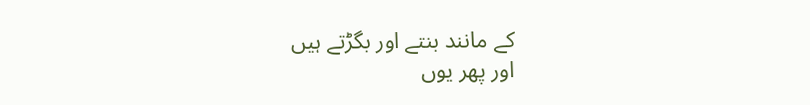کے مانند بنتے اور بگڑتے ہیں
اور پھر یوں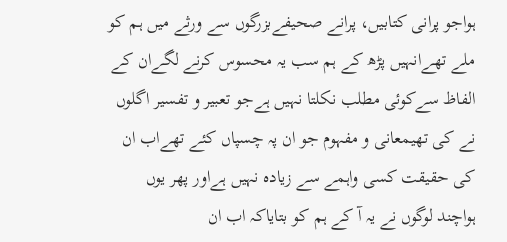ہواجو پرانی کتابیں، پرانے صحیفےبزرگوں سے ورثے میں ہم کو ملے تھےانہیں پڑھ کے ہم سب یہ محسوس کرنے لگےان کے الفاظ سےکوئی مطلب نکلتا نہیں ہےجو تعبیر و تفسیر اگلوں نے کی تھیمعانی و مفہوم جو ان پہ چسپاں کئے تھےاب ان کی حقیقت کسی واہمے سے زیادہ نہیں ہےاور پھر یوں ہواچند لوگوں نے یہ آ کے ہم کو بتایاکہ اب ان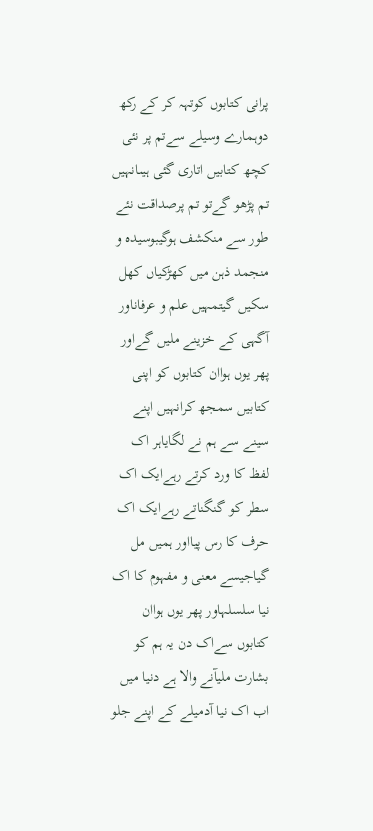پرانی کتابوں کوتہہ کر کے رکھ دوہمارے وسیلے سےتم پر نئی کچھ کتابیں اتاری گئی ہیںانہیں تم پڑھو گےتو تم پرصداقت نئے طور سے منکشف ہوگیبوسیدہ و منجمد ذہن میں کھڑکیاں کھل سکیں گیتمہیں علم و عرفاناور آگہی کے خزینے ملیں گےاور پھر یوں ہواان کتابوں کو اپنی کتابیں سمجھ کرانہیں اپنے سینے سے ہم نے لگایاہر اک لفظ کا ورد کرتے رہےایک اک سطر کو گنگناتے رہےایک اک حرف کا رس پیااور ہمیں مل گیاجیسے معنی و مفہوم کا اک نیا سلسلہاور پھر یوں ہواان کتابوں سےاک دن یہ ہم کو بشارت ملیآنے والا ہے دنیا میں اب اک نیا آدمیلے کے اپنے جلو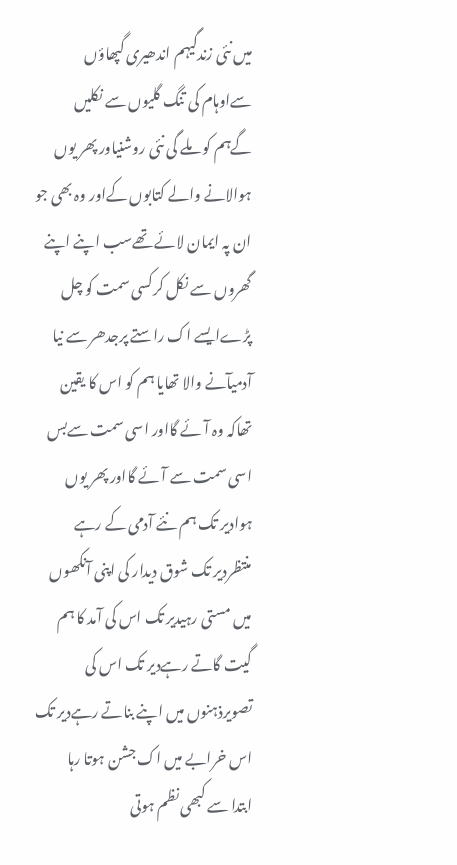میں نئی زندگیہم اندھیری گپھاؤں سےاوہام کی تنگ گلیوں سے نکلیں گےہم کو ملے گی نئی روشنیاور پھر یوں ہوالانے والے کتابوں کےاور وہ بھی جو ان پہ ایمان لائے تھےسب اپنے اپنے گھروں سے نکل کرکسی سمت کو چل پڑےایسے اک راستے پرجدھر سے نیا آدمیآنے والا تھایا ہم کو اس کا یقین تھاکہ وہ آئے گااور اسی سمت سےبس اسی سمت سے آئے گااور پھر یوں ہوادیر تک ہم نئے آدمی کے رہے منتظردیر تک شوق دیدار کی اپنی آنکھوں میں مستی رہیدیر تک اس کی آمد کا ہم گیت گاتے رہےدیر تک اس کی تصویرذہنوں میں اپنے بناتے رہےدیر تک اس خرابے میں اک جشن ہوتا رہا
ابتدا سے کبھی نظم ہوتی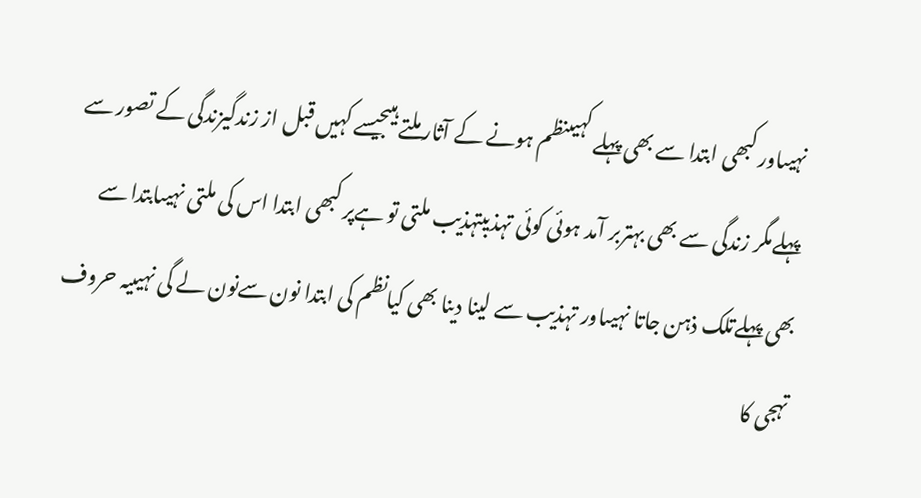نہیںاور کبھی ابتدا سے بھی پہلے کہیںنظم ہونے کے آثار ملتے ہیںجیسے کہیں قبل از زندگیزندگی کے تصور سے پہلےمگر زندگی سے بھی بہتربر آمد ہوئی کوئی تہذیبتہذیب ملتی تو ہےپر کبھی ابتدا اس کی ملتی نہیںابتدا سے بھی پہلےتلک ذہن جاتا نہیںاور تہذیب سے لینا دینا بھی کیانظم کی ابتدا نون سےنون لے گی نہیںیہ حروف تہجی کا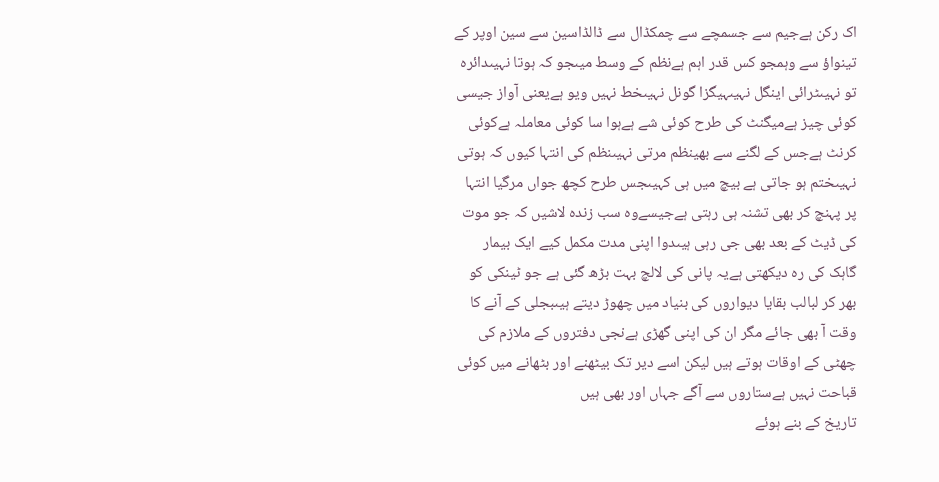اک رکن ہےجیم سے جسمچے سے چمکڈال سے ڈالڈاسین سے سین اوپر کے تینواؤ سے وہمجو کس قدر اہم ہےنظم کے وسط میںجو کہ ہوتا نہیںدائرہ تو نہیںٹرائی اینگل نہیںہیگزا گونل نہیںخط نہیں ویو ہےیعنی آواز جیسی کوئی چیز ہےمیگنٹ کی طرح کوئی شے ہےہوا سا کوئی معاملہ ہےکوئی کرنٹ ہےجس کے لگنے سے بھینظم مرتی نہیںنظم کی انتہا کیوں کہ ہوتی نہیںختم ہو جاتی ہے بیچ میں ہی کہیںجس طرح کچھ جواں مرگیا انتہا پر پہنچ کر بھی تشنہ ہی رہتی ہےجیسےوہ سب زندہ لاشیں کہ جو موت کی ڈیٹ کے بعد بھی جی رہی ہیںدوا اپنی مدت مکمل کیے ایک بیمار گاہک کی رہ دیکھتی ہےیہ پانی کی لالچ بہت بڑھ گئی ہے جو ٹینکی کو بھر کر لبالب بقایا دیواروں کی بنیاد میں چھوڑ دیتے ہیںبجلی کے آنے کا وقت آ بھی جائے مگر ان کی اپنی گھڑی ہےنجی دفتروں کے ملازم کی چھٹی کے اوقات ہوتے ہیں لیکن اسے دیر تک بیٹھنے اور بٹھانے میں کوئی قباحت نہیں ہےستاروں سے آگے جہاں اور بھی ہیں
تاریخ کے بنے ہوئے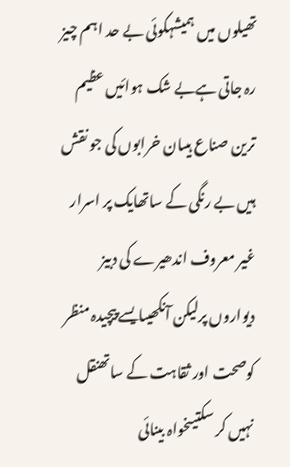تھیلوں میں ہمیشہکوئی بے حد اہم چیز رہ جاتی ہےبے شک ہوائیں عظیم ترین صناع ہیںان خرابوں کی جو نقش ہیں بے رنگی کے ساتھایک پر اسرار غیر معروف اندھیرے کی دبیز دیواروں پرلیکن آنکھیںایسے پیچیدہ منظر کوصحت اور ثقاہت کے ساتھنقل نہیں کر سکتیںخواہ بینائی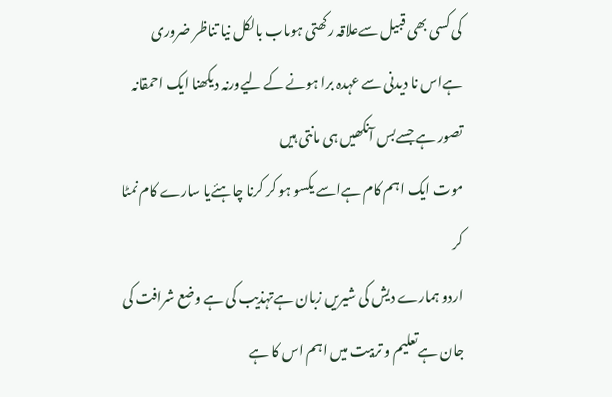کی کسی بھی قبیل سےعلاقہ رکھتی ہوںاب بالکل نیا تناظر ضروری ہےاس نا دیدنی سے عہدہ برا ہونے کے لیےورنہ دیکھنا ایک احمقانہ تصور ہے جسےبس آنکھیں ہی مانتی ہیں
موت ایک اہم کام ہےاسے یکسو ہو کر کرنا چاہئےیا سارے کام نمٹا کر
اردو ہمارے دیش کی شیریں زبان ہےتہذیب کی ہے وضع شرافت کی جان ہےتعلیم و تربیت میں اہم اس کا ہے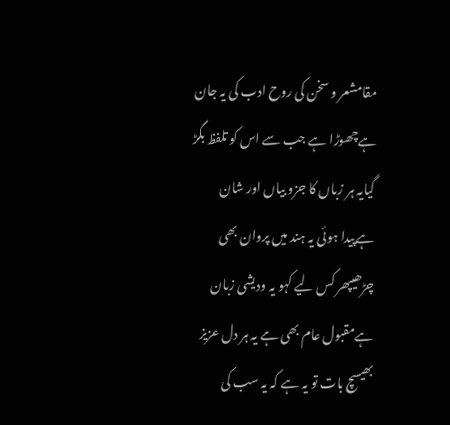مقامشعر و سخن کی روح ادب کی یہ جان ہےچھوڑا ہے جب سے اس کو تلفظ بگڑ گیایہ ہر زباں کا جزو بیاں اور شان ہےپیدا ہوئی یہ ہند میں پروان بھی چڑھیپھر کس لیے کہو یہ ودیشی زبان ہےمقبول عام بھی ہے یہ ہر دل عزیز بھیسچ بات تو یہ ہے کہ یہ سب کی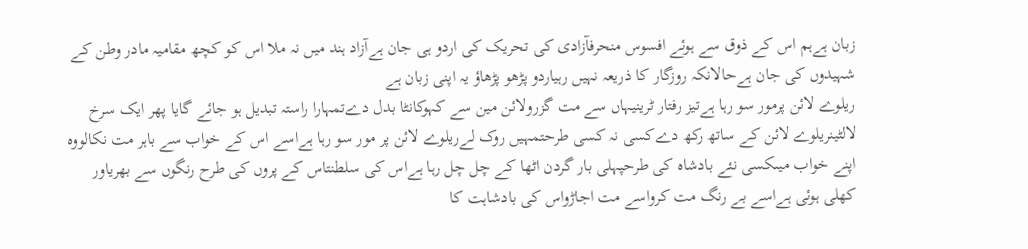زبان ہےہم اس کے ذوق سے ہوئے افسوس منحرفآزادی کی تحریک کی اردو ہی جان ہےآزاد ہند میں نہ ملا اس کو کچھ مقامیہ مادر وطن کے شہیدوں کی جان ہےحالانکہ روزگار کا ذریعہ نہیں رہیاردو پڑھو پڑھاؤ یہ اپنی زبان ہے
ریلوے لائن پرمور سو رہا ہےتیز رفتار ٹرینیہاں سے مت گزرولائن مین سے کہوکانٹا بدل دےتمہارا راستہ تبدیل ہو جائے گایا پھر ایک سرخ لالٹینریلوے لائن کے ساتھ رکھ دےکسی نہ کسی طرحتمہیں روک لےریلوے لائن پر مور سو رہا ہےاسے اس کے خواب سے باہر مت نکالووہ اپنے خواب میںکسی نئے بادشاہ کی طرحپہلی بار گردن اٹھا کے چل چل رہا ہےاس کی سلطنتاس کے پروں کی طرح رنگوں سے بھریاور کھلی ہوئی ہےاسے بے رنگ مت کرواسے مت اجاڑواس کی بادشاہت کا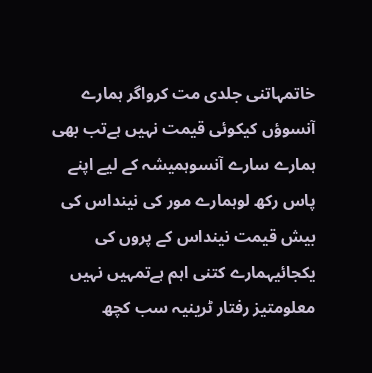خاتمہاتنی جلدی مت کرواگر ہمارے آنسوؤں کیکوئی قیمت نہیں ہےتب بھی ہمارے سارے آنسوہمیشہ کے لیے اپنے پاس رکھ لوہمارے مور کی نینداس کی بیش قیمت نینداس کے پروں کی یکجائیہمارے کتنی اہم ہےتمہیں نہیں معلومتیز رفتار ٹرینیہ سب کچھ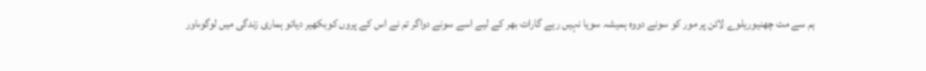ہم سے مت چھنیوریلوے لائن پر مور کو سونے دووہ ہمیشہ سویا نہیں رہے گارات بھر کے لیے اسے سونے دواگر تم نے اس کے پروں کوبکھیر دیاتو ہماری زندگی میں لوگوںاور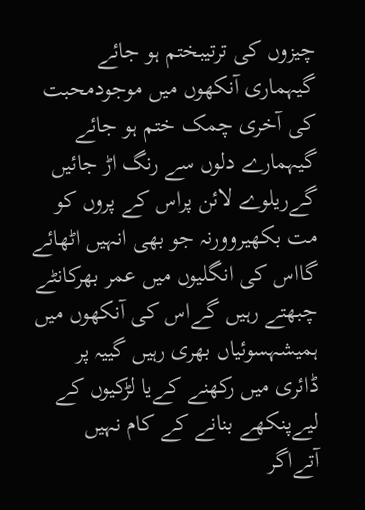چیزوں کی ترتیبختم ہو جائے گیہماری آنکھوں میں موجودمحبت کی آخری چمک ختم ہو جائے گیہمارے دلوں سے رنگ اڑ جائیں گےریلوے لائن پراس کے پروں کو مت بکھیروورنہ جو بھی انہیں اٹھائے گااس کی انگلیوں میں عمر بھرکانٹے چبھتے رہیں گےاس کی آنکھوں میں ہمیشہسوئیاں بھری رہیں گییہ پر ڈائری میں رکھنے کےیا لڑکیوں کے لیےپنکھے بنانے کے کام نہیں آتےاگر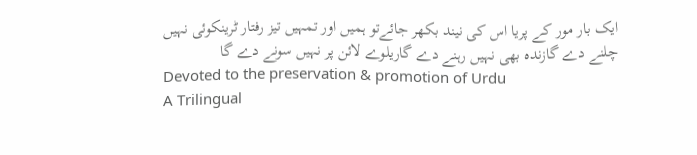ایک بار مور کے پریا اس کی نیند بکھر جائےتو ہمیں اور تمہیں تیز رفتار ٹرینکوئی نہیں چلنے دے گازندہ بھی نہیں رہنے دے گاریلوے لائن پر نہیں سونے دے گا
Devoted to the preservation & promotion of Urdu
A Trilingual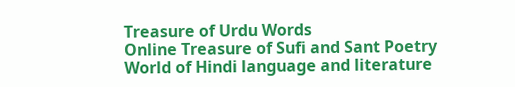Treasure of Urdu Words
Online Treasure of Sufi and Sant Poetry
World of Hindi language and literature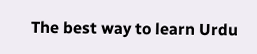The best way to learn Urdu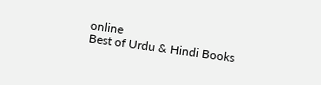online
Best of Urdu & Hindi Books